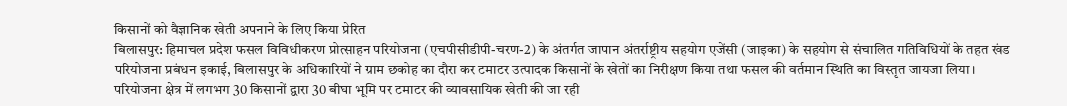किसानों को वैज्ञानिक खेती अपनाने के लिए किया प्रेरित
बिलासपुर: हिमाचल प्रदेश फसल विविधीकरण प्रोत्साहन परियोजना (एचपीसीडीपी-चरण-2) के अंतर्गत जापान अंतर्राष्ट्रीय सहयोग एजेंसी (जाइका) के सहयोग से संचालित गतिविधियों के तहत खंड परियोजना प्रबंधन इकाई, बिलासपुर के अधिकारियों ने ग्राम छकोह का दौरा कर टमाटर उत्पादक किसानों के खेतों का निरीक्षण किया तथा फसल की वर्तमान स्थिति का विस्तृत जायजा लिया। परियोजना क्षेत्र में लगभग 30 किसानों द्वारा 30 बीघा भूमि पर टमाटर की व्यावसायिक खेती की जा रही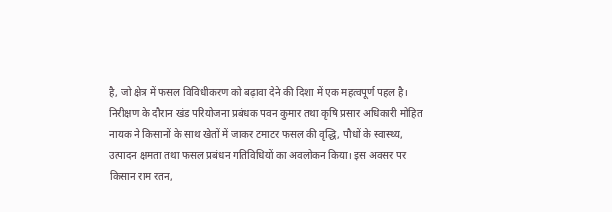है, जो क्षेत्र में फसल विविधीकरण को बढ़ावा देने की दिशा में एक महत्वपूर्ण पहल है।
निरीक्षण के दौरान खंड परियोजना प्रबंधक पवन कुमार तथा कृषि प्रसार अधिकारी मोहित नायक ने किसानों के साथ खेतों में जाकर टमाटर फसल की वृद्धि, पौधों के स्वास्थ्य, उत्पादन क्षमता तथा फसल प्रबंधन गतिविधियों का अवलोकन किया। इस अवसर पर किसान राम रतन,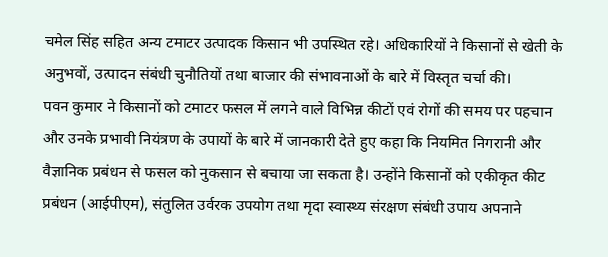चमेल सिंह सहित अन्य टमाटर उत्पादक किसान भी उपस्थित रहे। अधिकारियों ने किसानों से खेती के अनुभवों, उत्पादन संबंधी चुनौतियों तथा बाजार की संभावनाओं के बारे में विस्तृत चर्चा की।
पवन कुमार ने किसानों को टमाटर फसल में लगने वाले विभिन्न कीटों एवं रोगों की समय पर पहचान और उनके प्रभावी नियंत्रण के उपायों के बारे में जानकारी देते हुए कहा कि नियमित निगरानी और वैज्ञानिक प्रबंधन से फसल को नुकसान से बचाया जा सकता है। उन्होंने किसानों को एकीकृत कीट प्रबंधन (आईपीएम), संतुलित उर्वरक उपयोग तथा मृदा स्वास्थ्य संरक्षण संबंधी उपाय अपनाने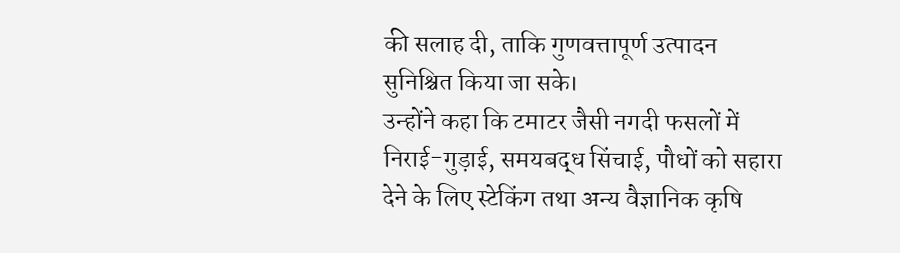की सलाह दी, ताकि गुणवत्तापूर्ण उत्पादन सुनिश्चित किया जा सके।
उन्होंने कहा कि टमाटर जैसी नगदी फसलों में निराई-गुड़ाई, समयबद्ध सिंचाई, पौधों को सहारा देने के लिए स्टेकिंग तथा अन्य वैज्ञानिक कृषि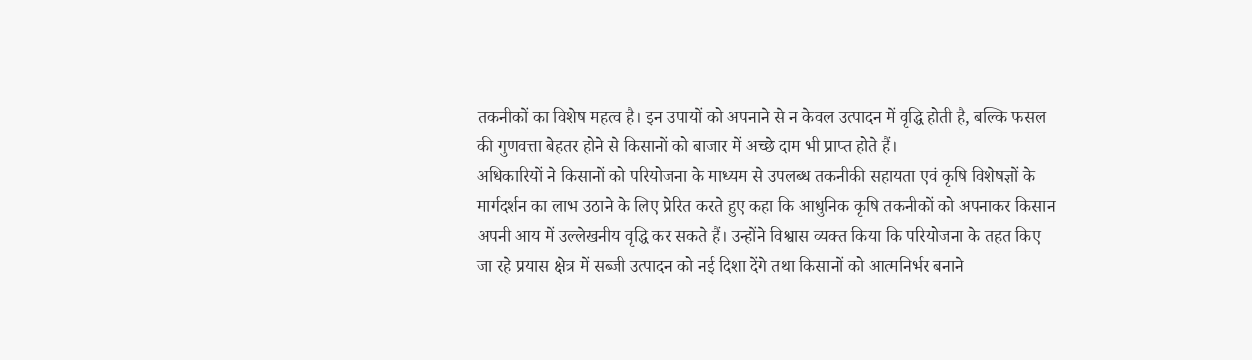तकनीकों का विशेष महत्व है। इन उपायों को अपनाने से न केवल उत्पादन में वृद्धि होती है, बल्कि फसल की गुणवत्ता बेहतर होने से किसानों को बाजार में अच्छे दाम भी प्राप्त होते हैं।
अधिकारियों ने किसानों को परियोजना के माध्यम से उपलब्ध तकनीकी सहायता एवं कृषि विशेषज्ञों के मार्गदर्शन का लाभ उठाने के लिए प्रेरित करते हुए कहा कि आधुनिक कृषि तकनीकों को अपनाकर किसान अपनी आय में उल्लेखनीय वृद्धि कर सकते हैं। उन्होंने विश्वास व्यक्त किया कि परियोजना के तहत किए जा रहे प्रयास क्षेत्र में सब्जी उत्पादन को नई दिशा देंगे तथा किसानों को आत्मनिर्भर बनाने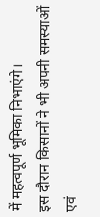में महत्वपूर्ण भूमिका निभाएंगे।
इस दौरान किसानों ने भी अपनी समस्याओं एवं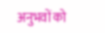अनुभवों को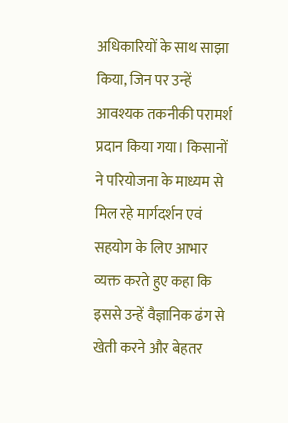अधिकारियों के साथ साझा किया, जिन पर उन्हें आवश्यक तकनीकी परामर्श प्रदान किया गया। किसानों ने परियोजना के माध्यम से मिल रहे मार्गदर्शन एवं सहयोग के लिए आभार व्यक्त करते हुए कहा कि इससे उन्हें वैज्ञानिक ढंग से खेती करने और बेहतर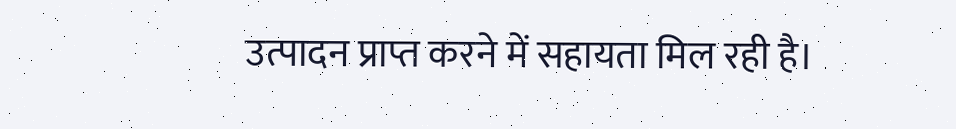उत्पादन प्राप्त करने में सहायता मिल रही है।